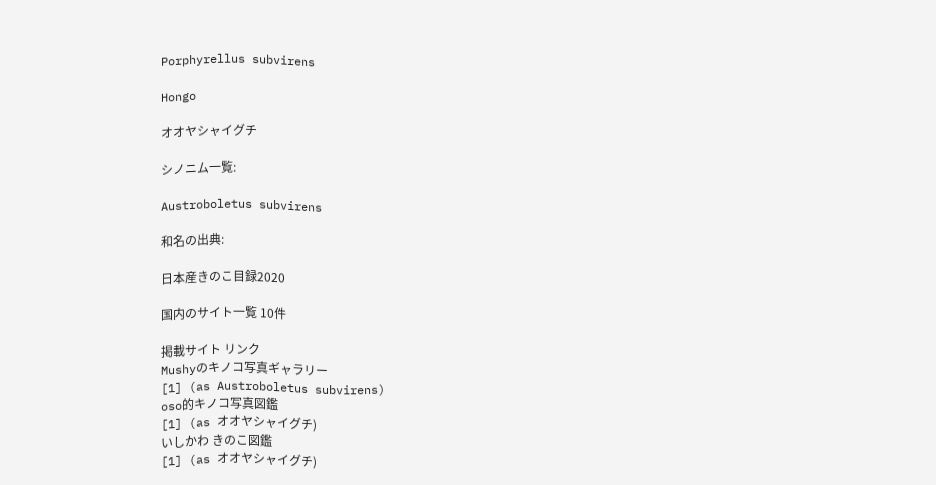Porphyrellus subvirens

Hongo

オオヤシャイグチ

シノニム一覧:

Austroboletus subvirens

和名の出典:

日本産きのこ目録2020

国内のサイト一覧 10件

掲載サイト リンク
Mushyのキノコ写真ギャラリー
[1] (as Austroboletus subvirens)
oso的キノコ写真図鑑
[1] (as オオヤシャイグチ)
いしかわ きのこ図鑑
[1] (as オオヤシャイグチ)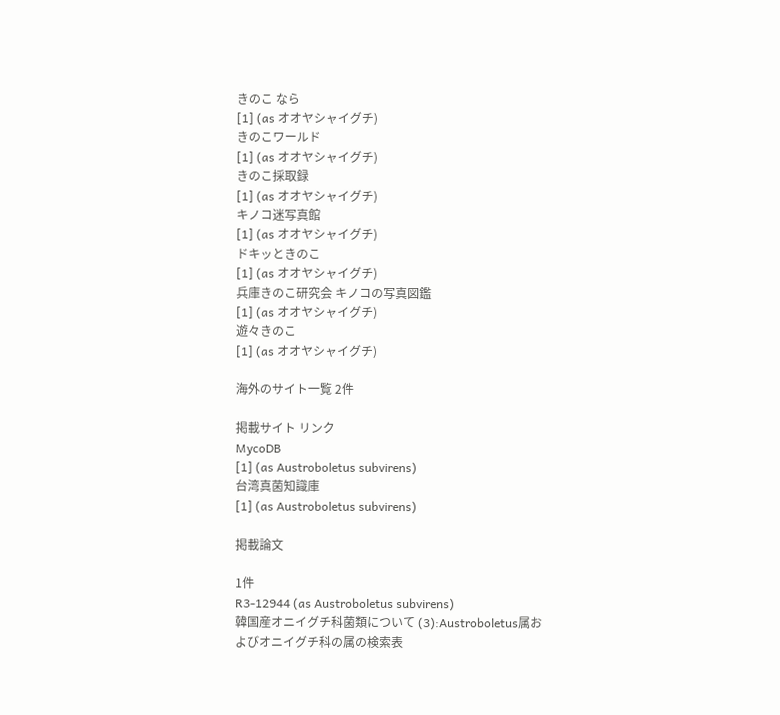きのこ なら
[1] (as オオヤシャイグチ)
きのこワールド
[1] (as オオヤシャイグチ)
きのこ採取録
[1] (as オオヤシャイグチ)
キノコ迷写真館
[1] (as オオヤシャイグチ)
ドキッときのこ
[1] (as オオヤシャイグチ)
兵庫きのこ研究会 キノコの写真図鑑
[1] (as オオヤシャイグチ)
遊々きのこ
[1] (as オオヤシャイグチ)

海外のサイト一覧 2件

掲載サイト リンク
MycoDB
[1] (as Austroboletus subvirens)
台湾真菌知識庫
[1] (as Austroboletus subvirens)

掲載論文

1件
R3-12944 (as Austroboletus subvirens)
韓国産オニイグチ科菌類について (3):Austroboletus属およびオニイグチ科の属の検索表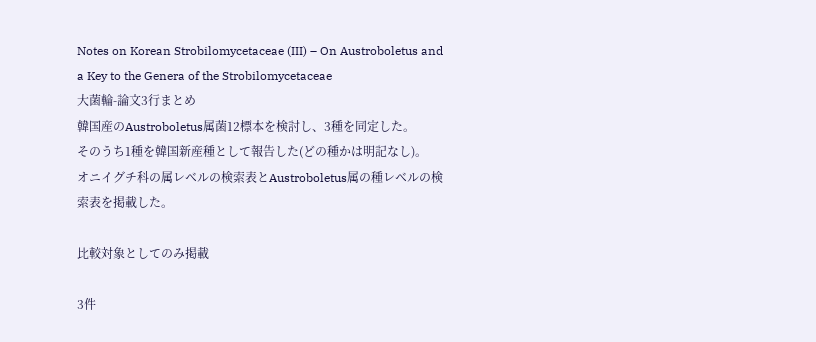Notes on Korean Strobilomycetaceae (III) – On Austroboletus and a Key to the Genera of the Strobilomycetaceae
大菌輪-論文3行まとめ
韓国産のAustroboletus属菌12標本を検討し、3種を同定した。
そのうち1種を韓国新産種として報告した(どの種かは明記なし)。
オニイグチ科の属レベルの検索表とAustroboletus属の種レベルの検索表を掲載した。

比較対象としてのみ掲載

3件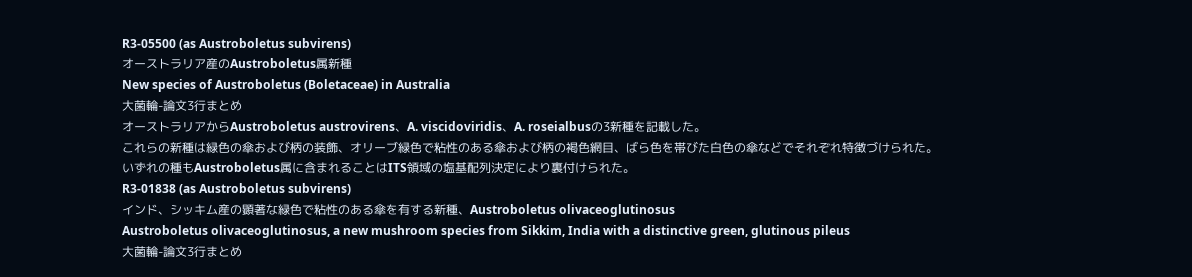R3-05500 (as Austroboletus subvirens)
オーストラリア産のAustroboletus属新種
New species of Austroboletus (Boletaceae) in Australia
大菌輪-論文3行まとめ
オーストラリアからAustroboletus austrovirens、A. viscidoviridis、A. roseialbusの3新種を記載した。
これらの新種は緑色の傘および柄の装飾、オリーブ緑色で粘性のある傘および柄の褐色網目、ばら色を帯びた白色の傘などでそれぞれ特徴づけられた。
いずれの種もAustroboletus属に含まれることはITS領域の塩基配列決定により裏付けられた。
R3-01838 (as Austroboletus subvirens)
インド、シッキム産の顕著な緑色で粘性のある傘を有する新種、Austroboletus olivaceoglutinosus
Austroboletus olivaceoglutinosus, a new mushroom species from Sikkim, India with a distinctive green, glutinous pileus
大菌輪-論文3行まとめ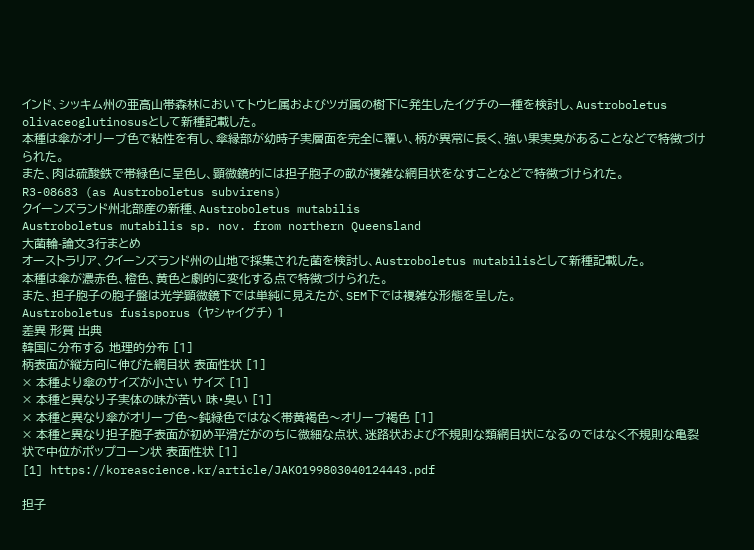インド、シッキム州の亜高山帯森林においてトウヒ属およびツガ属の樹下に発生したイグチの一種を検討し、Austroboletus olivaceoglutinosusとして新種記載した。
本種は傘がオリーブ色で粘性を有し、傘縁部が幼時子実層面を完全に覆い、柄が異常に長く、強い果実臭があることなどで特徴づけられた。
また、肉は硫酸鉄で帯緑色に呈色し、顕微鏡的には担子胞子の畝が複雑な網目状をなすことなどで特徴づけられた。
R3-08683 (as Austroboletus subvirens)
クイーンズランド州北部産の新種、Austroboletus mutabilis
Austroboletus mutabilis sp. nov. from northern Queensland
大菌輪-論文3行まとめ
オーストラリア、クイーンズランド州の山地で採集された菌を検討し、Austroboletus mutabilisとして新種記載した。
本種は傘が濃赤色、橙色、黄色と劇的に変化する点で特徴づけられた。
また、担子胞子の胞子盤は光学顕微鏡下では単純に見えたが、SEM下では複雑な形態を呈した。
Austroboletus fusisporus (ヤシャイグチ) 1
差異 形質 出典
韓国に分布する 地理的分布 [1]
柄表面が縦方向に伸びた網目状 表面性状 [1]
× 本種より傘のサイズが小さい サイズ [1]
× 本種と異なり子実体の味が苦い 味・臭い [1]
× 本種と異なり傘がオリーブ色〜鈍緑色ではなく帯黄褐色〜オリーブ褐色 [1]
× 本種と異なり担子胞子表面が初め平滑だがのちに微細な点状、迷路状および不規則な類網目状になるのではなく不規則な亀裂状で中位がポップコーン状 表面性状 [1]
[1] https://koreascience.kr/article/JAKO199803040124443.pdf

担子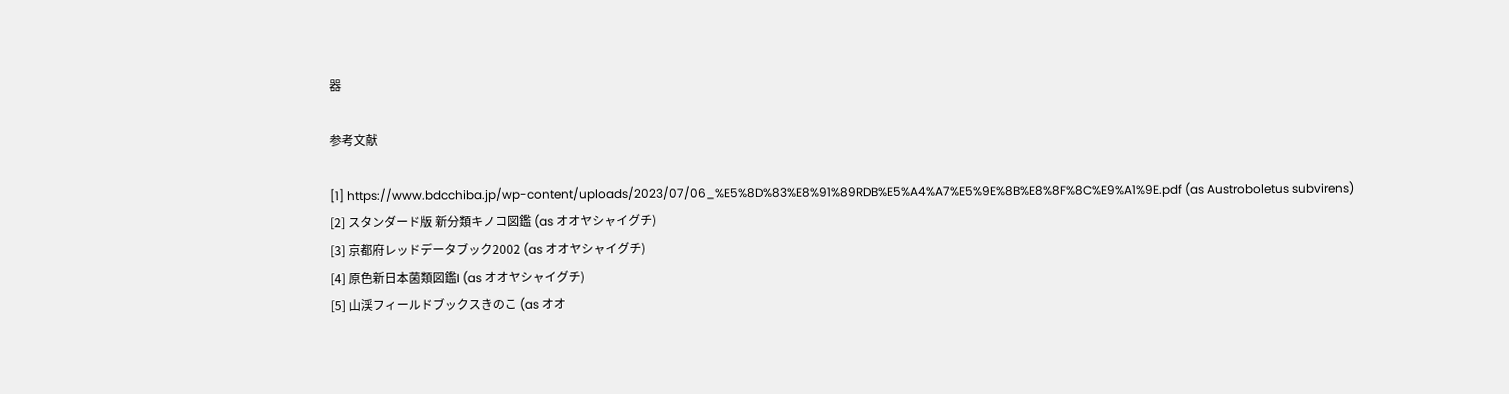器

参考文献

[1] https://www.bdcchiba.jp/wp-content/uploads/2023/07/06_%E5%8D%83%E8%91%89RDB%E5%A4%A7%E5%9E%8B%E8%8F%8C%E9%A1%9E.pdf (as Austroboletus subvirens)
[2] スタンダード版 新分類キノコ図鑑 (as オオヤシャイグチ)
[3] 京都府レッドデータブック2002 (as オオヤシャイグチ)
[4] 原色新日本菌類図鑑I (as オオヤシャイグチ)
[5] 山渓フィールドブックスきのこ (as オオ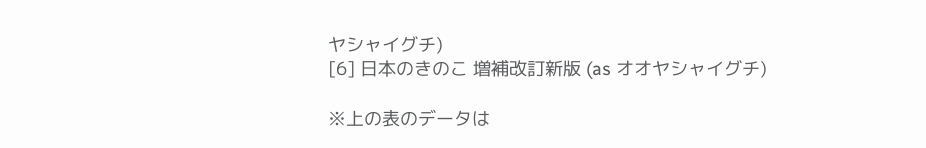ヤシャイグチ)
[6] 日本のきのこ 増補改訂新版 (as オオヤシャイグチ)

※上の表のデータは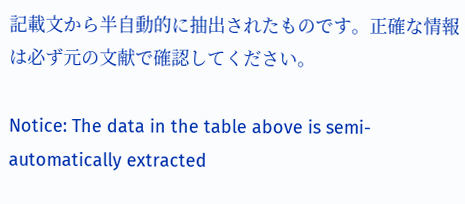記載文から半自動的に抽出されたものです。正確な情報は必ず元の文献で確認してください。

Notice: The data in the table above is semi-automatically extracted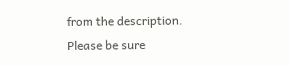from the description. Please be sure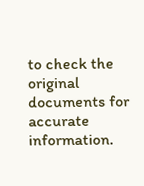to check the original documents for accurate information.